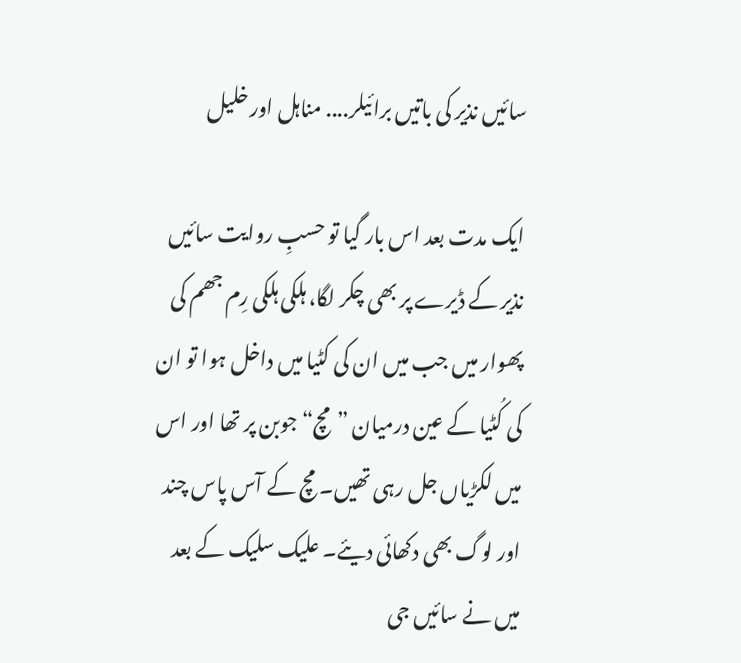سائیں نذیر کی باتیں برائیلر.... مناہل اور خلیل

ایک مدت بعد اس بار گیا تو حسبِ روایت سائیں نذیر کے ڈیرے پر بھی چکر لگا، ہلکی ہلکی رِم جھم کی پھوار میں جب میں ان کی کٹیا میں داخل ہوا تو ان کی کُٹیا کے عین درمیان ”مچ“ جوبن پر تھا اور اس میں لکڑیاں جل رہی تھیں۔ مچ کے آس پاس چند اور لوگ بھی دکھائی دیئے۔ علیک سلیک کے بعد میں نے سائیں جی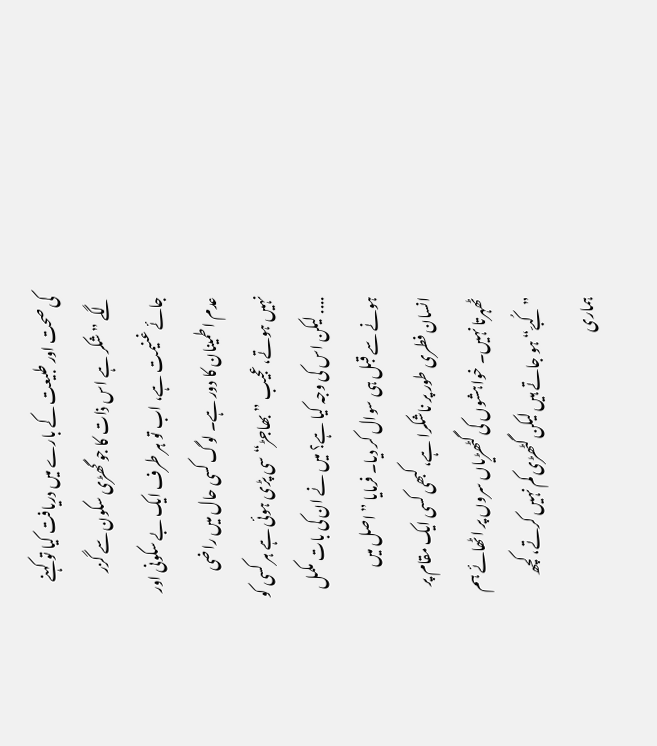کی صحت اور طبیعت کے بارے میں دریافت کیا تو کہنے لگے ”شکر ہے اس ذات کا جو گھڑی سکون سے گزر جائے غنیمت ہے، اب تو ہر طرف ایک بے سکونی اور عدم اطمینان کا دور ہے۔ لوگ کسی حال میں راضی نہیں ہوتے، عجیب ”بھاجڑ“ سی پڑی ہوئی ہے ہر کسی کو .... لیکن اس کی وجہ کیا ہے؟ میں نے ان کی بات مکمل ہونے سے قبل ہی سوال کر دیا۔ فرمایا ”اصل میں انسان فطری طور پر ناشکرا ہے، کبھی کسی ایک مقام پر ٹھہرتا نہیں۔ خواہشوں کی گٹھڑیاں سروں پر اٹھائے ہم ”کُبےّ“ ہو جاتے ہیں لیکن گٹھڑی کم نہیں کرتے، کچھ ہماری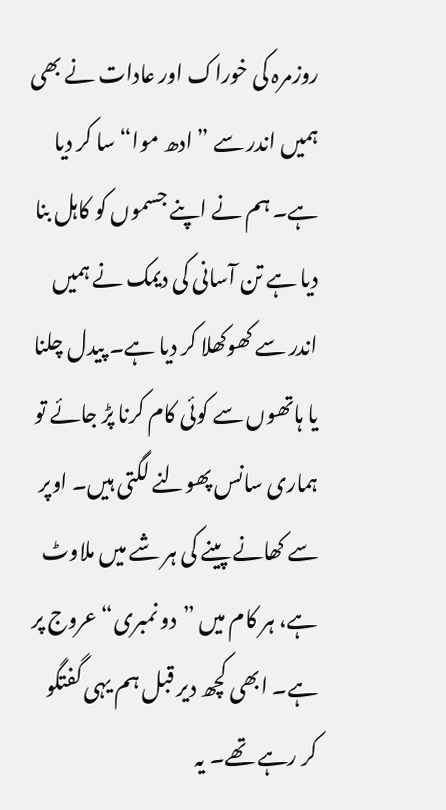روزمرہ کی خوراک اور عادات نے بھی ہمیں اندر سے ”ادھ موا“ سا کر دیا ہے۔ ہم نے اپنے جسموں کو کاہل بنا دیا ہے تن آسانی کی دیمک نے ہمیں اندر سے کھوکھلا کر دیا ہے۔ پیدل چلنا یا ہاتھوں سے کوئی کام کرنا پڑ جائے تو ہماری سانس پھولنے لگتی ہیں۔ اوپر سے کھانے پینے کی ہر شے میں ملاوٹ ہے، ہر کام میں ”دو نمبری“ عروج پر ہے۔ ابھی کچھ دیر قبل ہم یہی گفتگو کر رہے تھے۔ یہ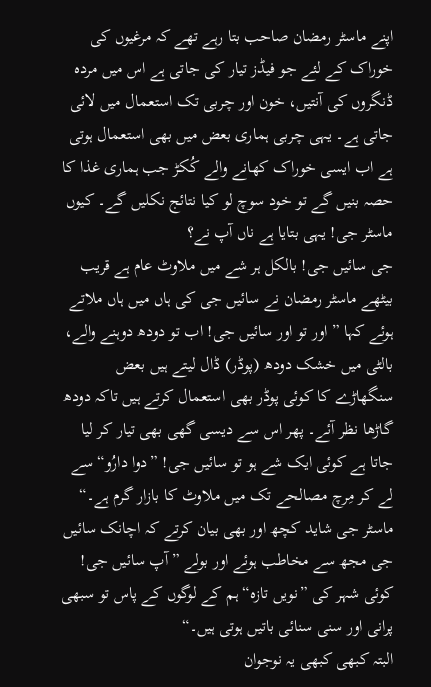اپنے ماسٹر رمضان صاحب بتا رہے تھے کہ مرغیوں کی خوراک کے لئے جو فیڈز تیار کی جاتی ہے اس میں مردہ ڈنگروں کی آنتیں، خون اور چربی تک استعمال میں لائی جاتی ہے۔ یہی چربی ہماری بعض میں بھی استعمال ہوتی ہے اب ایسی خوراک کھانے والے کُکڑ جب ہماری غذا کا حصہ بنیں گے تو خود سوچ لو کیا نتائج نکلیں گے۔ کیوں ماسٹر جی! یہی بتایا ہے ناں آپ نے؟
جی سائیں جی! بالکل ہر شے میں ملاوٹ عام ہے قریب بیٹھے ماسٹر رمضان نے سائیں جی کی ہاں میں ہاں ملاتے ہوئے کہا ”اور تو اور سائیں جی! اب تو دودھ دوہنے والے، بالٹی میں خشک دودھ (پوڈر) ڈال لیتے ہیں بعض سنگھاڑے کا کوئی پوڈر بھی استعمال کرتے ہیں تاکہ دودھ گاڑھا نظر آئے۔ پھر اس سے دیسی گھی بھی تیار کر لیا جاتا ہے کوئی ایک شے ہو تو سائیں جی! ”دوا دارُو“ سے لے کر مِرچ مصالحے تک میں ملاوٹ کا بازار گرم ہے۔“
ماسٹر جی شاید کچھ اور بھی بیان کرتے کہ اچانک سائیں جی مجھ سے مخاطب ہوئے اور بولے ”آپ سائیں جی! کوئی شہر کی ”نویں تازہ“ ہم کے لوگوں کے پاس تو سبھی پرانی اور سنی سنائی باتیں ہوتی ہیں۔“
البتہ کبھی کبھی یہ نوجوان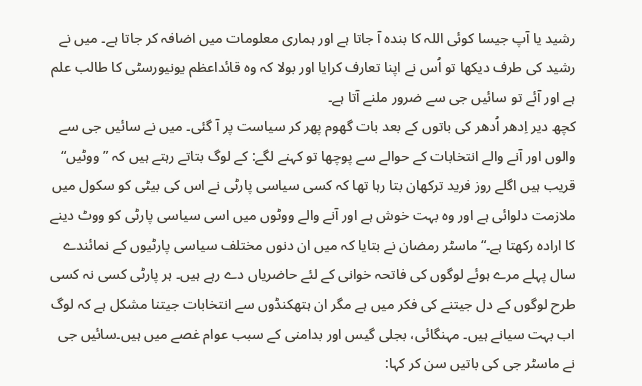رشید یا آپ جیسا کوئی اللہ کا بندہ آ جاتا ہے اور ہماری معلومات میں اضافہ کر جاتا ہے۔ میں نے رشید کی طرف دیکھا تو اُس نے اپنا تعارف کرایا اور بولا کہ وہ قائداعظم یونیورسٹی کا طالب علم ہے اور آئے تو سائیں جی سے ضرور ملنے آتا ہے۔
کچھ دیر اِدھر اُدھر کی باتوں کے بعد بات گھوم پھر کر سیاست پر آ گئی۔ میں نے سائیں جی سے والوں اور آنے والے انتخابات کے حوالے سے پوچھا تو کہنے لگے: کے لوگ بتاتے رہتے ہیں کہ ”ووٹیں“ قریب ہیں اگلے روز فرید ترکھان بتا رہا تھا کہ کسی سیاسی پارٹی نے اس کی بیٹی کو سکول میں ملازمت دلوائی ہے اور وہ بہت خوش ہے اور آنے والے ووٹوں میں اسی سیاسی پارٹی کو ووٹ دینے کا ارادہ رکھتا ہے۔“ ماسٹر رمضان نے بتایا کہ میں ان دنوں مختلف سیاسی پارٹیوں کے نمائندے سال پہلے مرے ہوئے لوگوں کی فاتحہ خوانی کے لئے حاضریاں دے رہے ہیں۔ ہر پارٹی کسی نہ کسی طرح لوگوں کے دل جیتنے کی فکر میں ہے مگر ان ہتھکنڈوں سے انتخابات جیتنا مشکل ہے کہ لوگ اب بہت سیانے ہیں۔ مہنگائی، بجلی گیس اور بدامنی کے سبب عوام غصے میں ہیں۔سائیں جی نے ماسٹر جی کی باتیں سن کر کہا: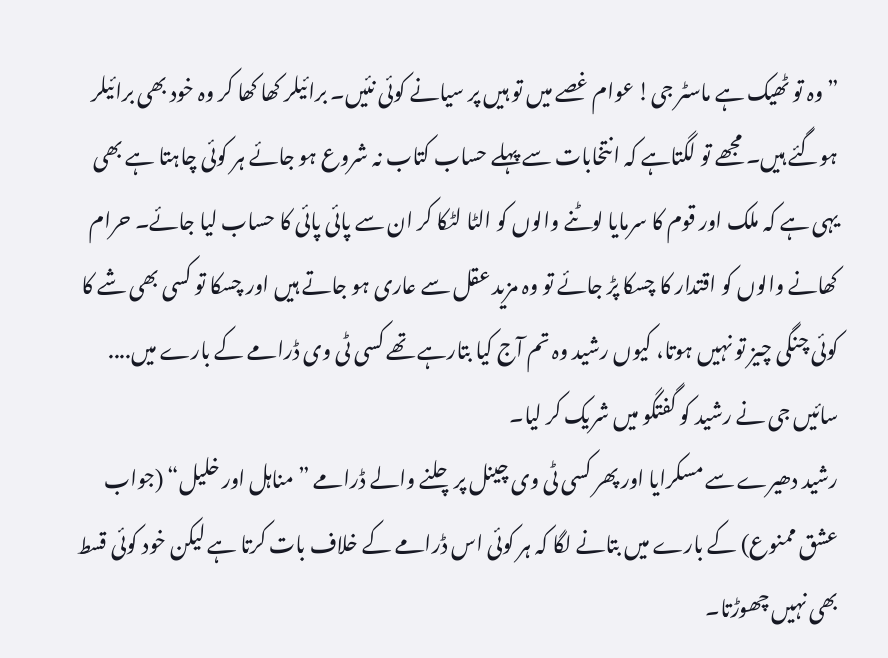”وہ تو ٹھیک ہے ماسٹر جی! عوام غصے میں تو ہیں پر سیانے کوئی نئیں۔ برائیلر کھا کھا کر وہ خود بھی برائیلر ہوگئے ہیں۔ مجھے تو لگتاہے کہ انتخابات سے پہلے حساب کتاب نہ شروع ہو جائے ہر کوئی چاہتا ہے بھی یہی ہے کہ ملک اور قوم کا سرمایا لوٹنے والوں کو الٹا لٹکا کر ان سے پائی پائی کا حساب لیا جائے۔ حرام کھانے والوں کو اقتدار کا چسکا پڑ جائے تو وہ مزید عقل سے عاری ہو جاتے ہیں اور چسکا تو کسی بھی شے کا کوئی چنگی چیز تو نہیں ہوتا، کیوں رشید وہ تم آج کیا بتارہے تھے کسی ٹی وی ڈرامے کے بارے میں.... سائیں جی نے رشید کو گفتگو میں شریک کر لیا۔
رشید دھیرے سے مسکرایا اور پھر کسی ٹی وی چینل پرچلنے والے ڈرامے ”مناہل اور خلیل“ (جواب عشق ممنوع) کے بارے میں بتانے لگا کہ ہر کوئی اس ڈرامے کے خلاف بات کرتا ہے لیکن خود کوئی قسط بھی نہیں چھوڑتا۔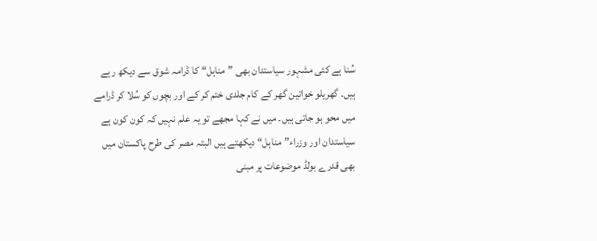سُنا ہے کئی مشہور سیاستدان بھی ”مناہل“ کا ڈرامہ شوق سے دیکھ رہے ہیں۔ گھریلو خواتین گھر کے کام جلدی ختم کر کے اور بچوں کو سُلا کر ڈرامے میں محو ہو جاتی ہیں۔ میں نے کہا مجھے تو یہ علم نہیں کہ کون کون ہے سیاستدان اور وزراء”مناہل“ دیکھتے ہیں البتہ مصر کی طرح پاکستان میں بھی قدرے بولڈ موضوعات پر مبنی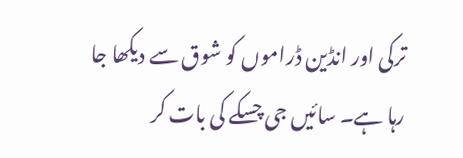ترکی اور انڈین ڈراموں کو شوق سے دیکھا جا رہا ہے۔ سائیں جی چسکے کی بات کر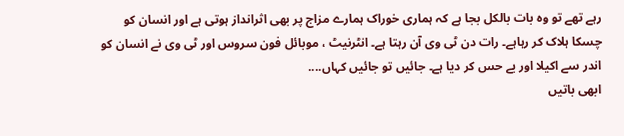رہے تھے تو وہ بات بالکل بجا ہے کہ ہماری خوراک ہمارے مزاج پر بھی اثرانداز ہوتی ہے اور انسان کو چسکا ہلاک کر رہاہے۔ رات دن ٹی وی آن رہتا ہے۔ انٹرنیٹ ، موبائل فون سروس اور ٹی وی نے انسان کو اندر سے اکیلا اور بے حس کر دیا ہے۔ جائیں تو جائیں کہاں....
ابھی باتیں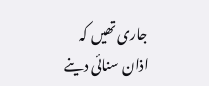جاری تھیں کہ اذان سنائی دینے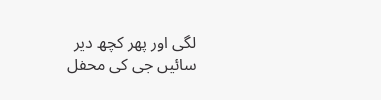لگی اور پھر کچھ دیر سائیں جی کی محفل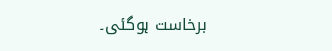برخاست ہوگئی۔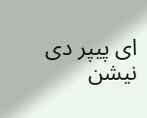ای پیپر دی نیشن